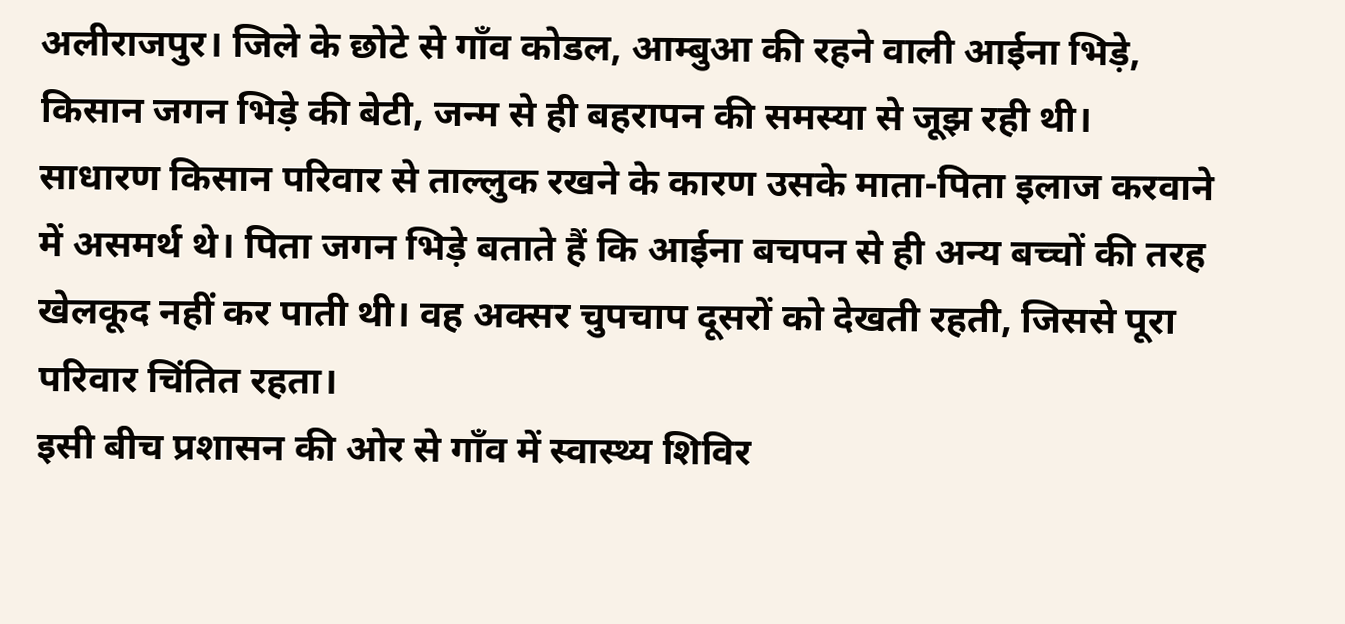अलीराजपुर। जिले के छोटे से गाँव कोडल, आम्बुआ की रहने वाली आईना भिड़े, किसान जगन भिड़े की बेटी, जन्म से ही बहरापन की समस्या से जूझ रही थी। साधारण किसान परिवार से ताल्लुक रखने के कारण उसके माता-पिता इलाज करवाने में असमर्थ थे। पिता जगन भिड़े बताते हैं कि आईना बचपन से ही अन्य बच्चों की तरह खेलकूद नहीं कर पाती थी। वह अक्सर चुपचाप दूसरों को देखती रहती, जिससे पूरा परिवार चिंतित रहता।
इसी बीच प्रशासन की ओर से गाँव में स्वास्थ्य शिविर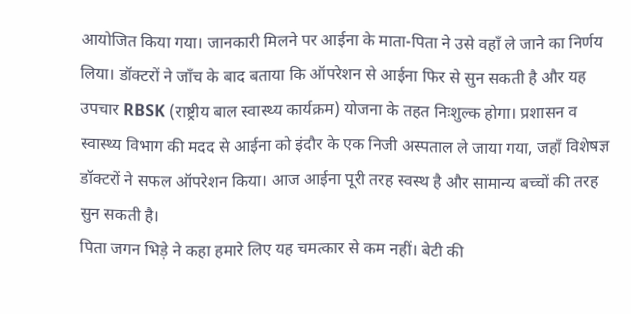आयोजित किया गया। जानकारी मिलने पर आईना के माता-पिता ने उसे वहाँ ले जाने का निर्णय लिया। डॉक्टरों ने जाँच के बाद बताया कि ऑपरेशन से आईना फिर से सुन सकती है और यह उपचार RBSK (राष्ट्रीय बाल स्वास्थ्य कार्यक्रम) योजना के तहत निःशुल्क होगा। प्रशासन व स्वास्थ्य विभाग की मदद से आईना को इंदौर के एक निजी अस्पताल ले जाया गया, जहाँ विशेषज्ञ डॉक्टरों ने सफल ऑपरेशन किया। आज आईना पूरी तरह स्वस्थ है और सामान्य बच्चों की तरह सुन सकती है।
पिता जगन भिड़े ने कहा हमारे लिए यह चमत्कार से कम नहीं। बेटी की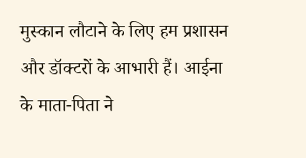मुस्कान लौटाने के लिए हम प्रशासन और डॉक्टरों के आभारी हैं। आईना के माता-पिता ने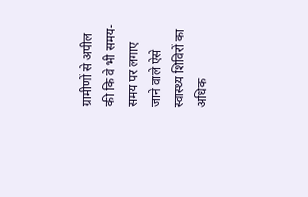ग्रामीणों से अपील की कि वे भी समय-समय पर लगाए जाने वाले ऐसे स्वास्थ्य शिविरों का अधिक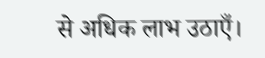से अधिक लाभ उठाएँ।